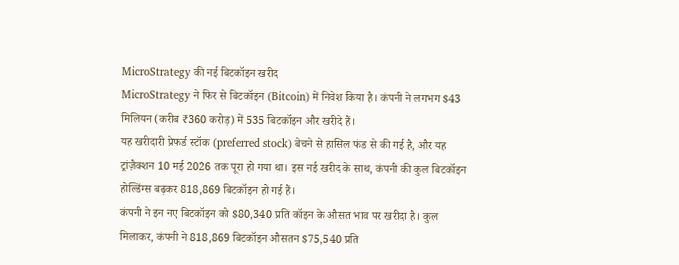MicroStrategy की नई बिटकॉइन खरीद
MicroStrategy ने फिर से बिटकॉइन (Bitcoin) में निवेश किया है। कंपनी ने लगभग $43 मिलियन (करीब ₹360 करोड़) में 535 बिटकॉइन और खरीदे हैं।
यह खरीदारी प्रेफर्ड स्टॉक (preferred stock) बेचने से हासिल फंड से की गई है, और यह ट्रांज़ैक्शन 10 मई 2026 तक पूरा हो गया था। इस नई खरीद के साथ, कंपनी की कुल बिटकॉइन होल्डिंग्स बढ़कर 818,869 बिटकॉइन हो गई हैं।
कंपनी ने इन नए बिटकॉइन को $80,340 प्रति कॉइन के औसत भाव पर खरीदा है। कुल मिलाकर, कंपनी ने 818,869 बिटकॉइन औसतन $75,540 प्रति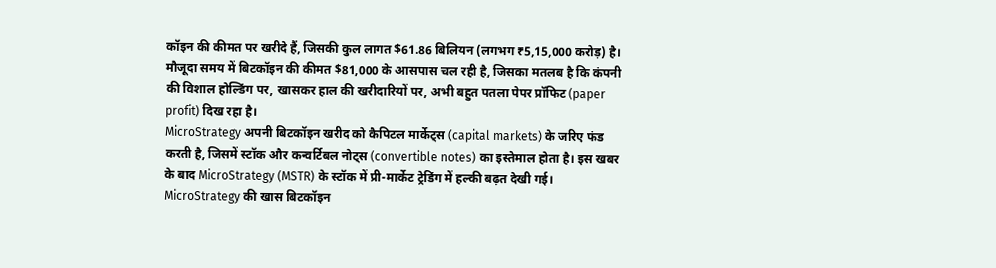कॉइन की कीमत पर खरीदे हैं, जिसकी कुल लागत $61.86 बिलियन (लगभग ₹5,15,000 करोड़) है। मौजूदा समय में बिटकॉइन की कीमत $81,000 के आसपास चल रही है, जिसका मतलब है कि कंपनी की विशाल होल्डिंग पर, खासकर हाल की खरीदारियों पर, अभी बहुत पतला पेपर प्रॉफिट (paper profit) दिख रहा है।
MicroStrategy अपनी बिटकॉइन खरीद को कैपिटल मार्केट्स (capital markets) के जरिए फंड करती है, जिसमें स्टॉक और कन्वर्टिबल नोट्स (convertible notes) का इस्तेमाल होता है। इस खबर के बाद MicroStrategy (MSTR) के स्टॉक में प्री-मार्केट ट्रेडिंग में हल्की बढ़त देखी गई।
MicroStrategy की खास बिटकॉइन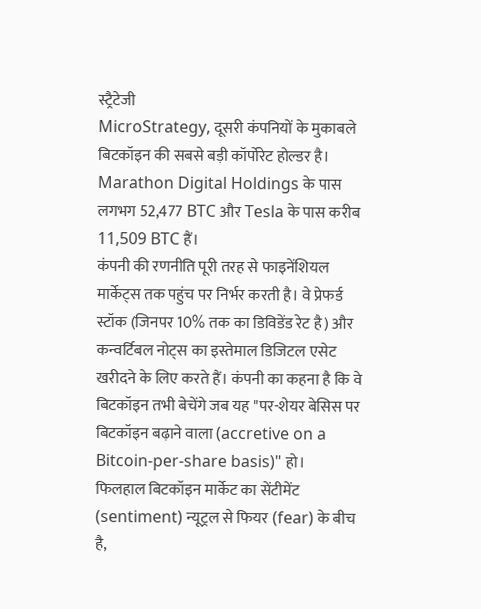स्ट्रैटेजी
MicroStrategy, दूसरी कंपनियों के मुकाबले बिटकॉइन की सबसे बड़ी कॉर्पोरेट होल्डर है। Marathon Digital Holdings के पास लगभग 52,477 BTC और Tesla के पास करीब 11,509 BTC हैं।
कंपनी की रणनीति पूरी तरह से फाइनेंशियल मार्केट्स तक पहुंच पर निर्भर करती है। वे प्रेफर्ड स्टॉक (जिनपर 10% तक का डिविडेंड रेट है) और कन्वर्टिबल नोट्स का इस्तेमाल डिजिटल एसेट खरीदने के लिए करते हैं। कंपनी का कहना है कि वे बिटकॉइन तभी बेचेंगे जब यह "पर-शेयर बेसिस पर बिटकॉइन बढ़ाने वाला (accretive on a Bitcoin-per-share basis)" हो।
फिलहाल बिटकॉइन मार्केट का सेंटीमेंट (sentiment) न्यूट्रल से फियर (fear) के बीच है,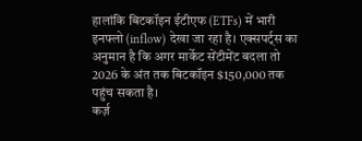हालांकि बिटकॉइन ईटीएफ (ETFs) में भारी इनफ्लो (inflow) देखा जा रहा है। एक्सपर्ट्स का अनुमान है कि अगर मार्केट सेंटीमेंट बदला तो 2026 के अंत तक बिटकॉइन $150,000 तक पहुंच सकता है।
कर्ज़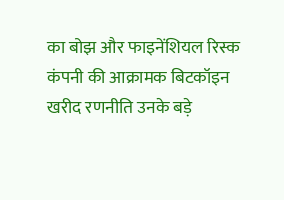का बोझ और फाइनेंशियल रिस्क
कंपनी की आक्रामक बिटकॉइन खरीद रणनीति उनके बड़े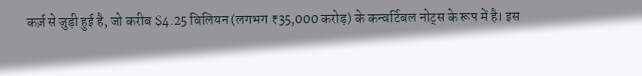कर्ज़ से जुड़ी हुई है, जो करीब $4.25 बिलियन (लगभग ₹35,000 करोड़) के कन्वर्टिबल नोट्स के रूप में है। इस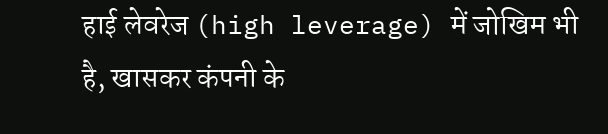हाई लेवरेज (high leverage) में जोखिम भी है, खासकर कंपनी के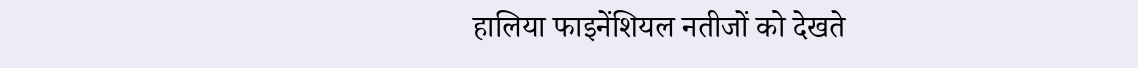हालिया फाइनेंशियल नतीजों को देखते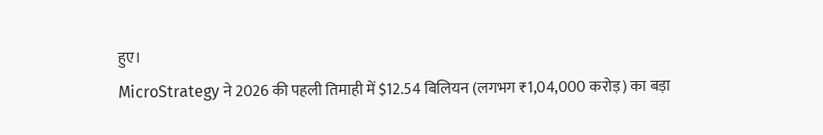हुए।
MicroStrategy ने 2026 की पहली तिमाही में $12.54 बिलियन (लगभग ₹1,04,000 करोड़) का बड़ा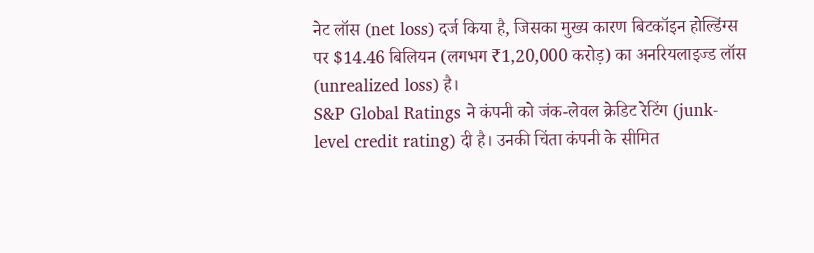नेट लॉस (net loss) दर्ज किया है, जिसका मुख्य कारण बिटकॉइन होल्डिंग्स पर $14.46 बिलियन (लगभग ₹1,20,000 करोड़) का अनरियलाइज्ड लॉस (unrealized loss) है।
S&P Global Ratings ने कंपनी को जंक-लेवल क्रेडिट रेटिंग (junk-level credit rating) दी है। उनकी चिंता कंपनी के सीमित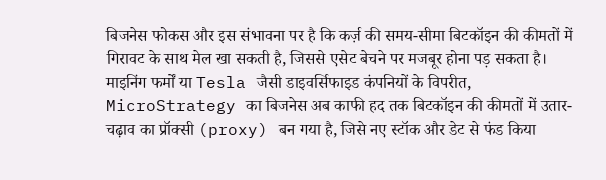बिजनेस फोकस और इस संभावना पर है कि कर्ज़ की समय-सीमा बिटकॉइन की कीमतों में गिरावट के साथ मेल खा सकती है, जिससे एसेट बेचने पर मजबूर होना पड़ सकता है।
माइनिंग फर्मों या Tesla जैसी डाइवर्सिफाइड कंपनियों के विपरीत, MicroStrategy का बिजनेस अब काफी हद तक बिटकॉइन की कीमतों में उतार-चढ़ाव का प्रॉक्सी (proxy) बन गया है, जिसे नए स्टॉक और डेट से फंड किया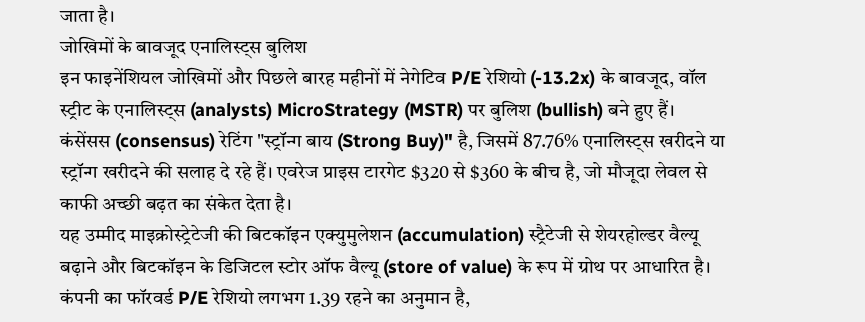जाता है।
जोखिमों के बावजूद एनालिस्ट्स बुलिश
इन फाइनेंशियल जोखिमों और पिछले बारह महीनों में नेगेटिव P/E रेशियो (-13.2x) के बावजूद, वॉल स्ट्रीट के एनालिस्ट्स (analysts) MicroStrategy (MSTR) पर बुलिश (bullish) बने हुए हैं।
कंसेंसस (consensus) रेटिंग "स्ट्रॉन्ग बाय (Strong Buy)" है, जिसमें 87.76% एनालिस्ट्स खरीदने या स्ट्रॉन्ग खरीदने की सलाह दे रहे हैं। एवरेज प्राइस टारगेट $320 से $360 के बीच है, जो मौजूदा लेवल से काफी अच्छी बढ़त का संकेत देता है।
यह उम्मीद माइक्रोस्ट्रेटेजी की बिटकॉइन एक्युमुलेशन (accumulation) स्ट्रैटेजी से शेयरहोल्डर वैल्यू बढ़ाने और बिटकॉइन के डिजिटल स्टोर ऑफ वैल्यू (store of value) के रूप में ग्रोथ पर आधारित है। कंपनी का फॉरवर्ड P/E रेशियो लगभग 1.39 रहने का अनुमान है,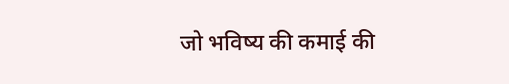जो भविष्य की कमाई की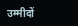उम्मीदों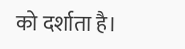को दर्शाता है।